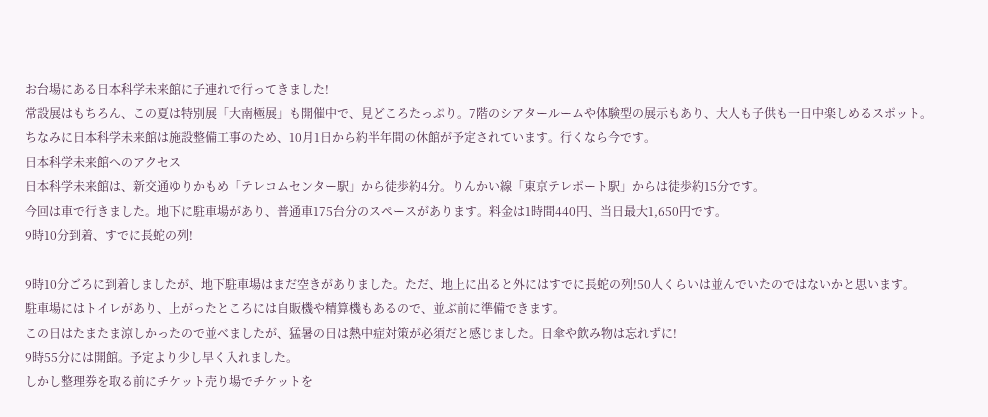お台場にある日本科学未来館に子連れで行ってきました!
常設展はもちろん、この夏は特別展「大南極展」も開催中で、見どころたっぷり。7階のシアタールームや体験型の展示もあり、大人も子供も一日中楽しめるスポット。
ちなみに日本科学未来館は施設整備工事のため、10月1日から約半年間の休館が予定されています。行くなら今です。
日本科学未来館へのアクセス
日本科学未来館は、新交通ゆりかもめ「テレコムセンター駅」から徒歩約4分。りんかい線「東京テレポート駅」からは徒歩約15分です。
今回は車で行きました。地下に駐車場があり、普通車175台分のスペースがあります。料金は1時間440円、当日最大1,650円です。
9時10分到着、すでに長蛇の列!

9時10分ごろに到着しましたが、地下駐車場はまだ空きがありました。ただ、地上に出ると外にはすでに長蛇の列!50人くらいは並んでいたのではないかと思います。
駐車場にはトイレがあり、上がったところには自販機や精算機もあるので、並ぶ前に準備できます。
この日はたまたま涼しかったので並べましたが、猛暑の日は熱中症対策が必須だと感じました。日傘や飲み物は忘れずに!
9時55分には開館。予定より少し早く入れました。
しかし整理券を取る前にチケット売り場でチケットを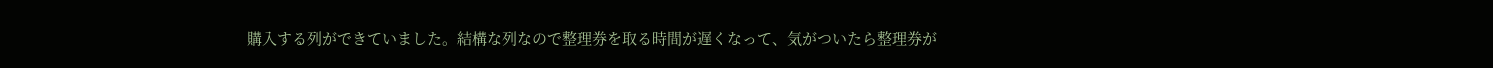購入する列ができていました。結構な列なので整理券を取る時間が遅くなって、気がついたら整理券が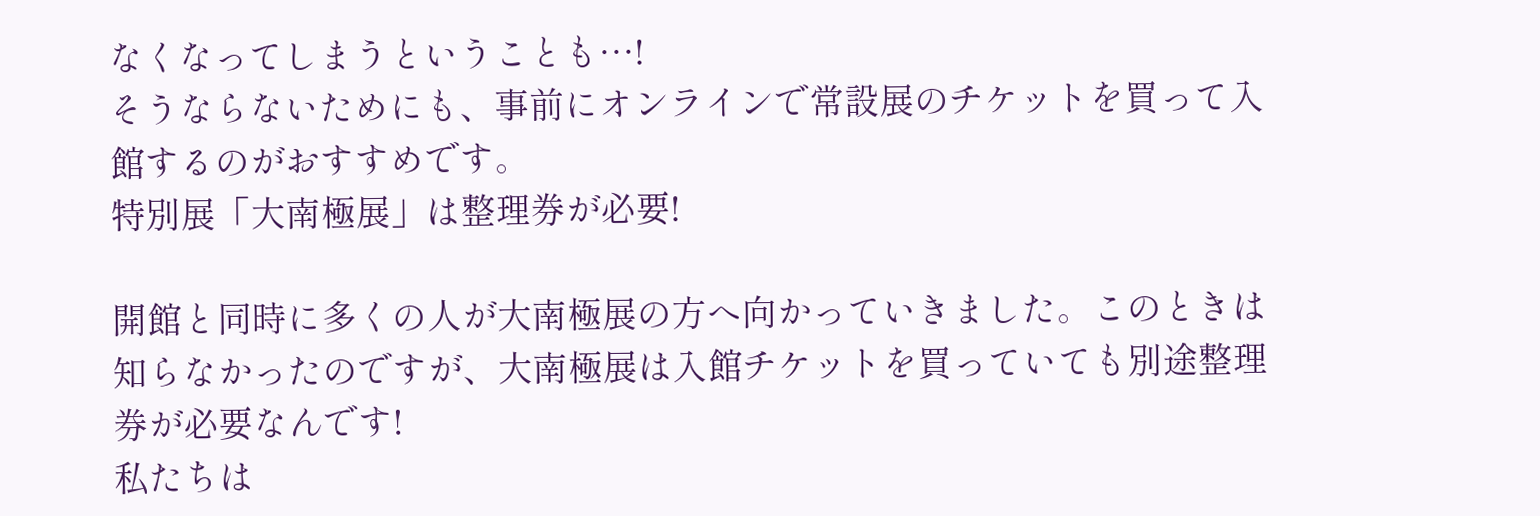なくなってしまうということも…!
そうならないためにも、事前にオンラインで常設展のチケットを買って入館するのがおすすめです。
特別展「大南極展」は整理券が必要!

開館と同時に多くの人が大南極展の方へ向かっていきました。このときは知らなかったのですが、大南極展は入館チケットを買っていても別途整理券が必要なんです!
私たちは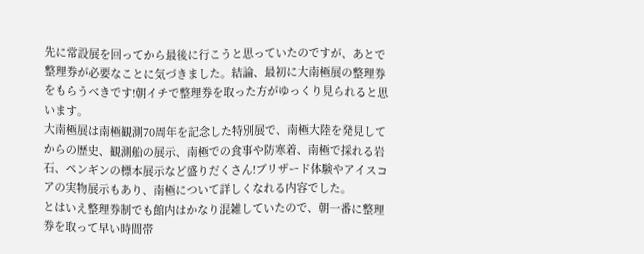先に常設展を回ってから最後に行こうと思っていたのですが、あとで整理券が必要なことに気づきました。結論、最初に大南極展の整理券をもらうべきです!朝イチで整理券を取った方がゆっくり見られると思います。
大南極展は南極観測70周年を記念した特別展で、南極大陸を発見してからの歴史、観測船の展示、南極での食事や防寒着、南極で採れる岩石、ペンギンの標本展示など盛りだくさん!ブリザード体験やアイスコアの実物展示もあり、南極について詳しくなれる内容でした。
とはいえ整理券制でも館内はかなり混雑していたので、朝一番に整理券を取って早い時間帯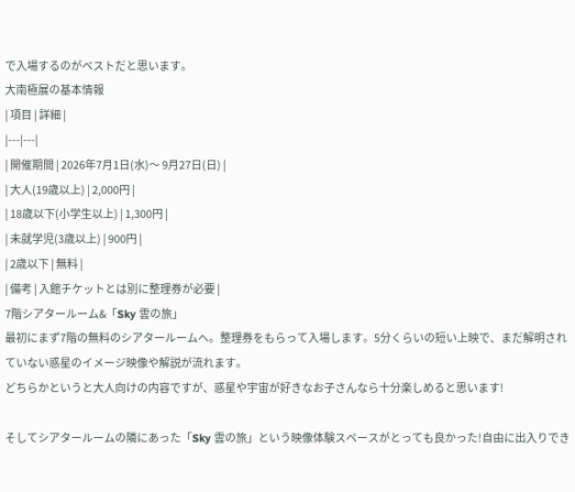で入場するのがベストだと思います。
大南極展の基本情報
| 項目 | 詳細 |
|---|---|
| 開催期間 | 2026年7月1日(水)〜 9月27日(日) |
| 大人(19歳以上) | 2,000円 |
| 18歳以下(小学生以上) | 1,300円 |
| 未就学児(3歳以上) | 900円 |
| 2歳以下 | 無料 |
| 備考 | 入館チケットとは別に整理券が必要 |
7階シアタールーム&「Sky 雲の旅」
最初にまず7階の無料のシアタールームへ。整理券をもらって入場します。5分くらいの短い上映で、まだ解明されていない惑星のイメージ映像や解説が流れます。
どちらかというと大人向けの内容ですが、惑星や宇宙が好きなお子さんなら十分楽しめると思います!

そしてシアタールームの隣にあった「Sky 雲の旅」という映像体験スペースがとっても良かった!自由に出入りでき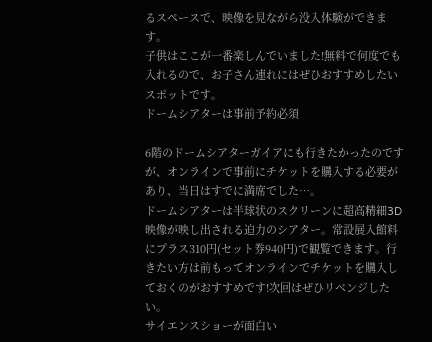るスペースで、映像を見ながら没入体験ができます。
子供はここが一番楽しんでいました!無料で何度でも入れるので、お子さん連れにはぜひおすすめしたいスポットです。
ドームシアターは事前予約必須

6階のドームシアターガイアにも行きたかったのですが、オンラインで事前にチケットを購入する必要があり、当日はすでに満席でした…。
ドームシアターは半球状のスクリーンに超高精細3D映像が映し出される迫力のシアター。常設展入館料にプラス310円(セット券940円)で観覧できます。行きたい方は前もってオンラインでチケットを購入しておくのがおすすめです!次回はぜひリベンジしたい。
サイエンスショーが面白い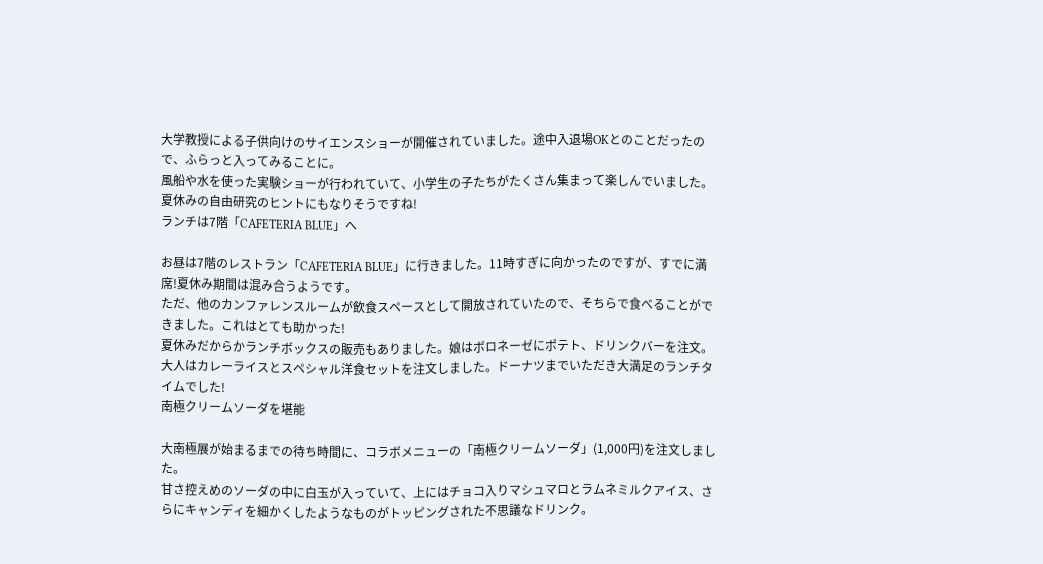大学教授による子供向けのサイエンスショーが開催されていました。途中入退場OKとのことだったので、ふらっと入ってみることに。
風船や水を使った実験ショーが行われていて、小学生の子たちがたくさん集まって楽しんでいました。夏休みの自由研究のヒントにもなりそうですね!
ランチは7階「CAFETERIA BLUE」へ

お昼は7階のレストラン「CAFETERIA BLUE」に行きました。11時すぎに向かったのですが、すでに満席!夏休み期間は混み合うようです。
ただ、他のカンファレンスルームが飲食スペースとして開放されていたので、そちらで食べることができました。これはとても助かった!
夏休みだからかランチボックスの販売もありました。娘はボロネーゼにポテト、ドリンクバーを注文。大人はカレーライスとスペシャル洋食セットを注文しました。ドーナツまでいただき大満足のランチタイムでした!
南極クリームソーダを堪能

大南極展が始まるまでの待ち時間に、コラボメニューの「南極クリームソーダ」(1,000円)を注文しました。
甘さ控えめのソーダの中に白玉が入っていて、上にはチョコ入りマシュマロとラムネミルクアイス、さらにキャンディを細かくしたようなものがトッピングされた不思議なドリンク。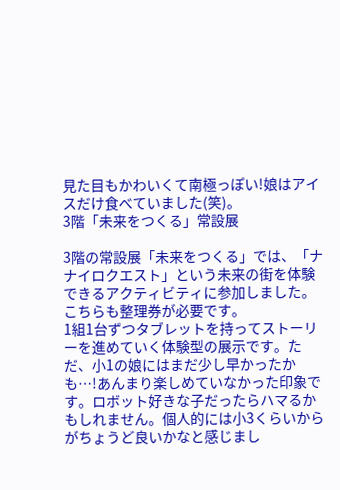見た目もかわいくて南極っぽい!娘はアイスだけ食べていました(笑)。
3階「未来をつくる」常設展

3階の常設展「未来をつくる」では、「ナナイロクエスト」という未来の街を体験できるアクティビティに参加しました。こちらも整理券が必要です。
1組1台ずつタブレットを持ってストーリーを進めていく体験型の展示です。ただ、小1の娘にはまだ少し早かったかも…!あんまり楽しめていなかった印象です。ロボット好きな子だったらハマるかもしれません。個人的には小3くらいからがちょうど良いかなと感じまし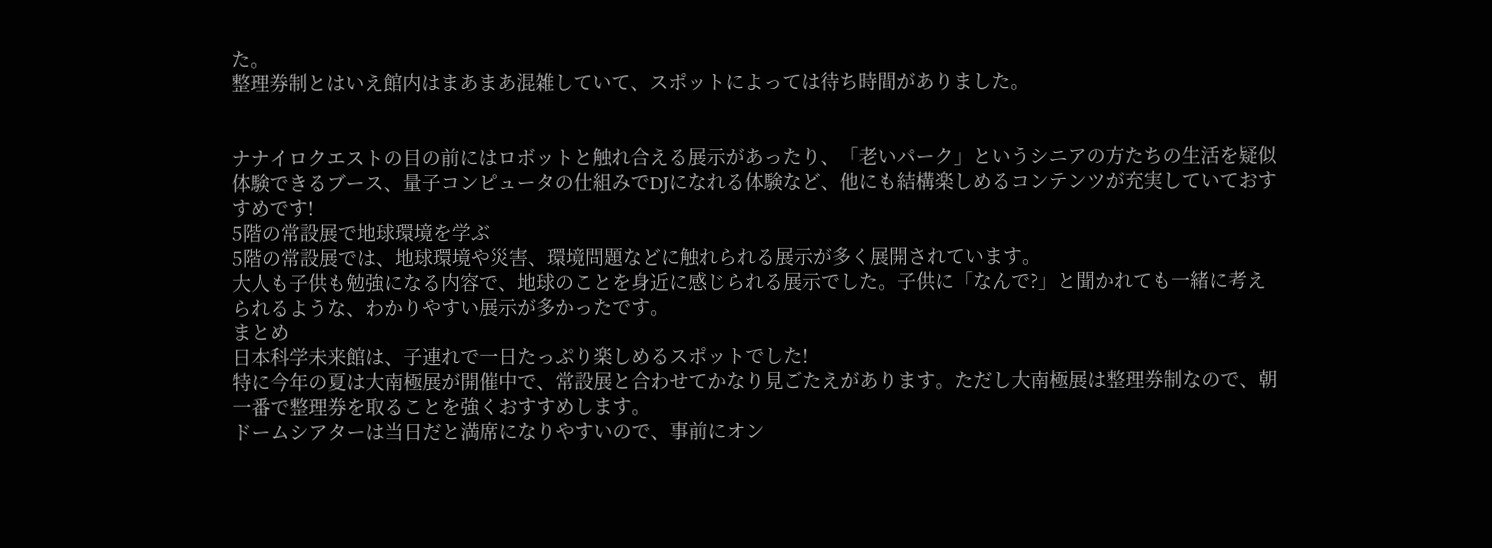た。
整理券制とはいえ館内はまあまあ混雑していて、スポットによっては待ち時間がありました。


ナナイロクエストの目の前にはロボットと触れ合える展示があったり、「老いパーク」というシニアの方たちの生活を疑似体験できるブース、量子コンピュータの仕組みでDJになれる体験など、他にも結構楽しめるコンテンツが充実していておすすめです!
5階の常設展で地球環境を学ぶ
5階の常設展では、地球環境や災害、環境問題などに触れられる展示が多く展開されています。
大人も子供も勉強になる内容で、地球のことを身近に感じられる展示でした。子供に「なんで?」と聞かれても一緒に考えられるような、わかりやすい展示が多かったです。
まとめ
日本科学未来館は、子連れで一日たっぷり楽しめるスポットでした!
特に今年の夏は大南極展が開催中で、常設展と合わせてかなり見ごたえがあります。ただし大南極展は整理券制なので、朝一番で整理券を取ることを強くおすすめします。
ドームシアターは当日だと満席になりやすいので、事前にオン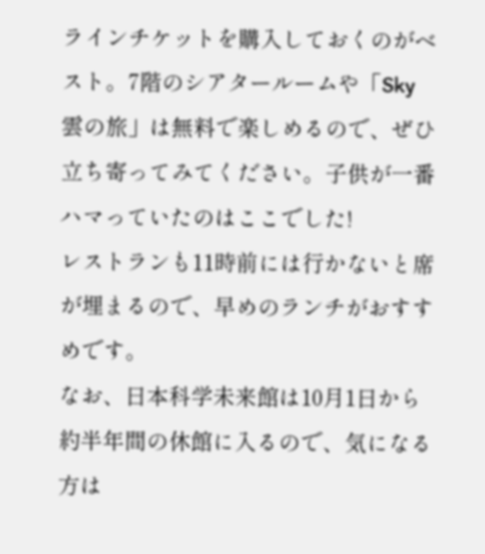ラインチケットを購入しておくのがベスト。7階のシアタールームや「Sky 雲の旅」は無料で楽しめるので、ぜひ立ち寄ってみてください。子供が一番ハマっていたのはここでした!
レストランも11時前には行かないと席が埋まるので、早めのランチがおすすめです。
なお、日本科学未来館は10月1日から約半年間の休館に入るので、気になる方は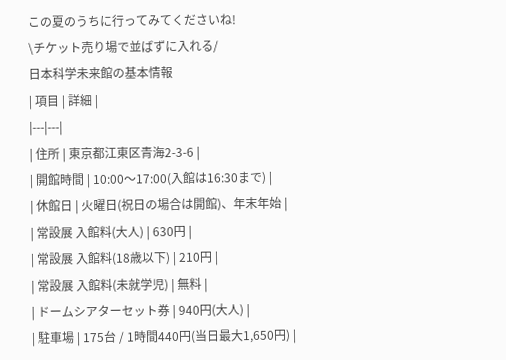この夏のうちに行ってみてくださいね!
\チケット売り場で並ばずに入れる/
日本科学未来館の基本情報
| 項目 | 詳細 |
|---|---|
| 住所 | 東京都江東区青海2-3-6 |
| 開館時間 | 10:00〜17:00(入館は16:30まで) |
| 休館日 | 火曜日(祝日の場合は開館)、年末年始 |
| 常設展 入館料(大人) | 630円 |
| 常設展 入館料(18歳以下) | 210円 |
| 常設展 入館料(未就学児) | 無料 |
| ドームシアターセット券 | 940円(大人) |
| 駐車場 | 175台 / 1時間440円(当日最大1,650円) |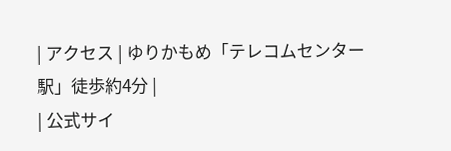| アクセス | ゆりかもめ「テレコムセンター駅」徒歩約4分 |
| 公式サイ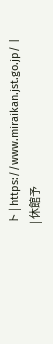ト | https://www.miraikan.jst.go.jp/ |
| 休館予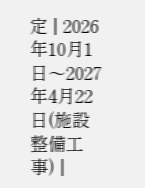定 | 2026年10月1日〜2027年4月22日(施設整備工事) |